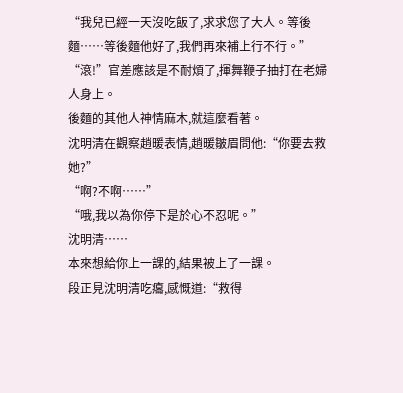“我兒已經一天沒吃飯了,求求您了大人。等後麵……等後麵他好了,我們再來補上行不行。”
“滾!”官差應該是不耐煩了,揮舞鞭子抽打在老婦人身上。
後麵的其他人神情麻木,就這麼看著。
沈明清在觀察趙暖表情,趙暖皺眉問他:“你要去救她?”
“啊?不啊……”
“哦,我以為你停下是於心不忍呢。”
沈明清……
本來想給你上一課的,結果被上了一課。
段正見沈明清吃癟,感慨道:“救得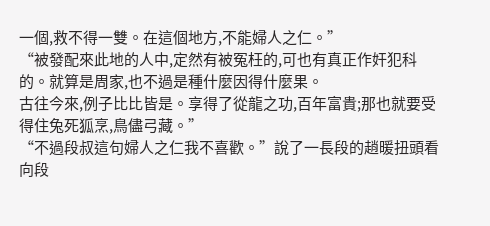一個,救不得一雙。在這個地方,不能婦人之仁。”
“被發配來此地的人中,定然有被冤枉的,可也有真正作奸犯科的。就算是周家,也不過是種什麼因得什麼果。
古往今來,例子比比皆是。享得了從龍之功,百年富貴;那也就要受得住兔死狐烹,鳥儘弓藏。”
“不過段叔這句婦人之仁我不喜歡。”說了一長段的趙暖扭頭看向段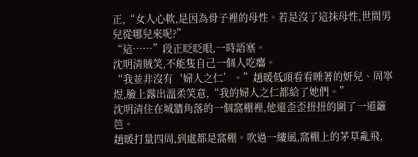正,“女人心軟,是因為骨子裡的母性。若是沒了這抹母性,世間男兒從哪兒來呢?”
“這……”段正眨眨眼,一時語塞。
沈明清賊笑,不能隻自己一個人吃癟。
“我並非沒有‘婦人之仁’。”趙暖低頭看看睡著的妍兒、周寧煜,臉上露出溫柔笑意,“我的婦人之仁都給了她們。”
沈明清住在城牆角落的一個窩棚裡,他還歪歪扭扭的圍了一道籬笆。
趙暖打量四周,到處都是窩棚。吹過一縷風,窩棚上的茅草亂飛,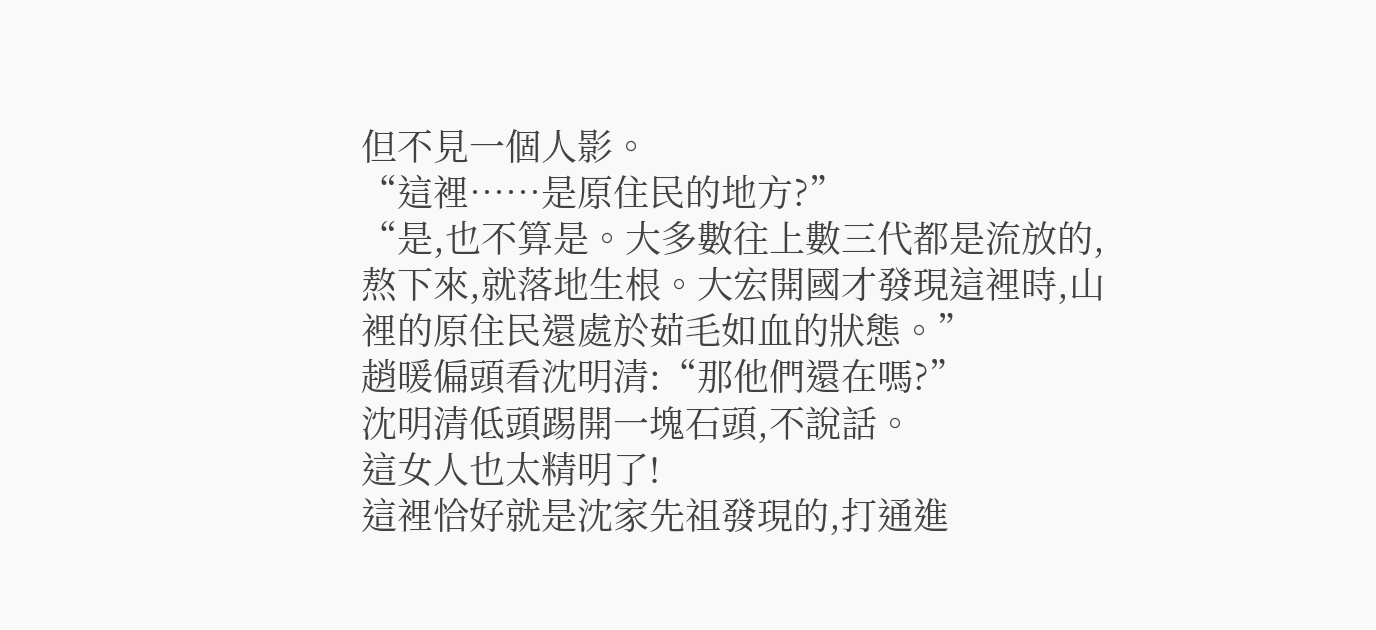但不見一個人影。
“這裡……是原住民的地方?”
“是,也不算是。大多數往上數三代都是流放的,熬下來,就落地生根。大宏開國才發現這裡時,山裡的原住民還處於茹毛如血的狀態。”
趙暖偏頭看沈明清:“那他們還在嗎?”
沈明清低頭踢開一塊石頭,不說話。
這女人也太精明了!
這裡恰好就是沈家先祖發現的,打通進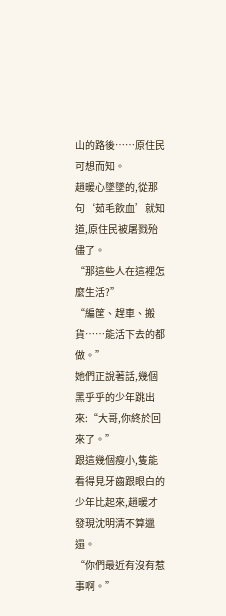山的路後……原住民可想而知。
趙暖心墜墜的,從那句‘茹毛飲血’就知道,原住民被屠戮殆儘了。
“那這些人在這裡怎麼生活?”
“編筐、趕車、搬貨……能活下去的都做。”
她們正說著話,幾個黑乎乎的少年跳出來:“大哥,你終於回來了。”
跟這幾個瘦小,隻能看得見牙齒跟眼白的少年比起來,趙暖才發現沈明清不算邋遢。
“你們最近有沒有惹事啊。”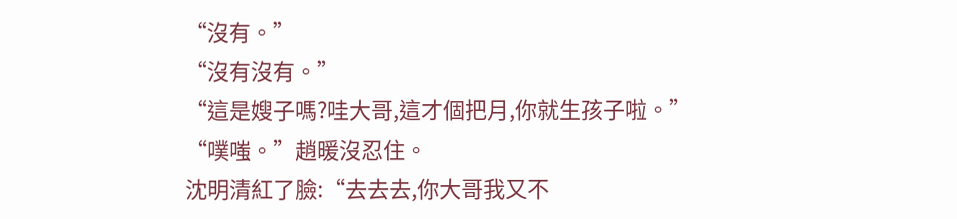“沒有。”
“沒有沒有。”
“這是嫂子嗎?哇大哥,這才個把月,你就生孩子啦。”
“噗嗤。”趙暖沒忍住。
沈明清紅了臉:“去去去,你大哥我又不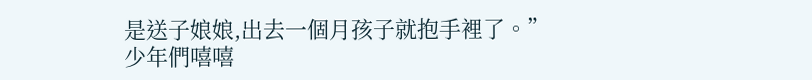是送子娘娘,出去一個月孩子就抱手裡了。”
少年們嘻嘻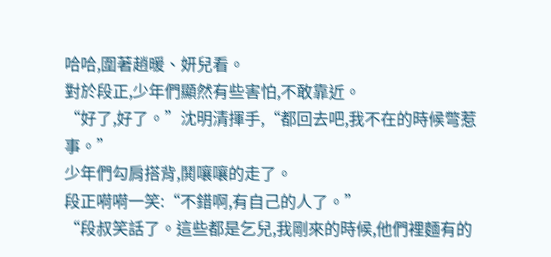哈哈,圍著趙暖、妍兒看。
對於段正,少年們顯然有些害怕,不敢靠近。
“好了,好了。”沈明清揮手,“都回去吧,我不在的時候彆惹事。”
少年們勾肩搭背,鬨嚷嚷的走了。
段正嗬嗬一笑:“不錯啊,有自己的人了。”
“段叔笑話了。這些都是乞兒,我剛來的時候,他們裡麵有的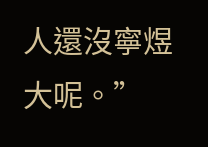人還沒寧煜大呢。”